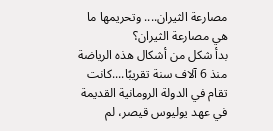مصارعة الثيران.... وتحريمها ما هي مصارعة الثيران؟
بدأ شكل من أشكال هذه الرياضة منذ 6 آلاف سنة تقريبًا....كانت تقام في الدولة الرومانية القديمة في عهد يوليوس قيصر، لم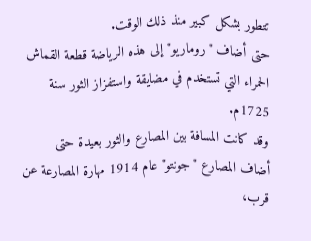تتطور بشكل كبير منذ ذلك الوقت.
حتى أضاف "روماريو" إلى هذه الرياضة قطعة القماش الحمراء التي تستخدم في مضايقة واستفزاز الثور سنة 1725م.
وقد كانت المسافة بين المصارع والثور بعيدة حتى أضاف المصارع "جونتو" عام 1914 مهارة المصارعة عن قرب،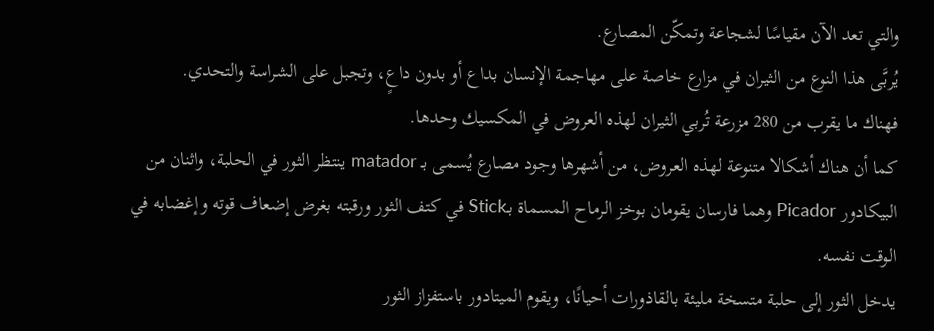والتي تعد الآن مقياسًا لشجاعة وتمكّن المصارع.
يُربَّى هذا النوع من الثيران في مزارع خاصة على مهاجمة الإنسان بداع أو بدون داعٍ، وتجبل على الشراسة والتحدي.
فهناك ما يقرب من 280 مزرعة تُربي الثيران لهذه العروض في المكسيك وحدها.
كما أن هناك أشكالا متنوعة لهذه العروض، من أشهرها وجود مصارع يُسمى بـ matador ينتظر الثور في الحلبة، واثنان من البيكادور Picador وهما فارسان يقومان بوخز الرماح المسماة بـStick في كتف الثور ورقبته بغرض إضعاف قوته وإغضابه في الوقت نفسه.
يدخل الثور إلى حلبة متسخة مليئة بالقاذورات أحيانًا، ويقوم الميتادور باستفزاز الثور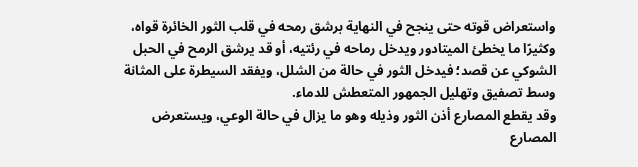واستعراض قوته حتى ينجح في النهاية برشق رمحه في قلب الثور الخائرة قواه، وكثيرًا ما يخطئ الميتادور ويدخل رماحه في رئتيه، أو قد يرشق الرمح في الحبل الشوكي عن قصد؛ فيدخل الثور في حالة من الشلل، ويفقد السيطرة على المثانة وسط تصفيق وتهليل الجمهور المتعطش للدماء.
وقد يقطع المصارع أذن الثور وذيله وهو ما يزال في حالة الوعي، ويستعرض المصارع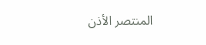المنتصر الأذن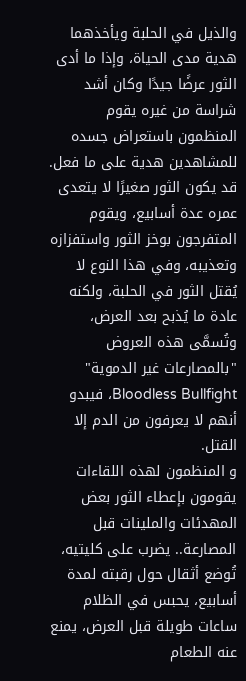والذيل في الحلبة ويأخذهما هدية مدى الحياة، وإذا ما أدى الثور عرضًا جيدًا وكان أشد شراسة من غيره يقوم المنظمون باستعراض جسده للمشاهدين هدية على ما فعل.
قد يكون الثور صغيرًا لا يتعدى عمره عدة أسابيع، ويقوم المتفرجون بوخز الثور واستفزازه وتعذيبه، وفي هذا النوع لا يُقتل الثور في الحلبة، ولكنه عادة ما يُذبح بعد العرض، وتُسمَّى هذه العروض "بالمصارعات غير الدموية" Bloodless Bullfight، فيبدو أنهم لا يعرفون من الدم إلا القتل.
و المنظمون لهذه اللقاءات يقومون بإعطاء الثور بعض المهدئات والملينات قبل المصارعة.. يضرب على كليتيه، تُوضع أثقال حول رقبته لمدة أسابيع، يحبس في الظلام ساعات طويلة قبل العرض، يمنع عنه الطعام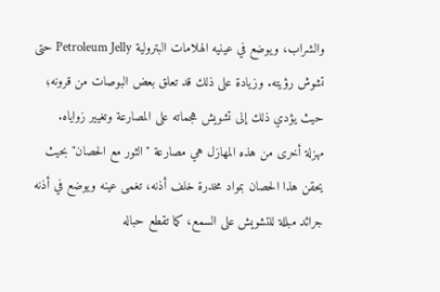والشراب، ويوضع في عينيه الهلامات البترولية Petroleum Jelly حتى تشوش رؤيته. وزيادة على ذلك قد تعلق بعض البوصات من قرونه؛ حيث يؤدي ذلك إلى تشويش هجماته على المصارعة وتغيير زواياه.
مهزلة أخرى من هذه المهازل هي مصارعة "الثور مع الحصان" بحيث يحقن هذا الحصان بمواد مخدرة خلف أذنه، تغمى عينه ويوضع في أذنه جرائد مبللة للتشويش على السمع، كما تقطع حباله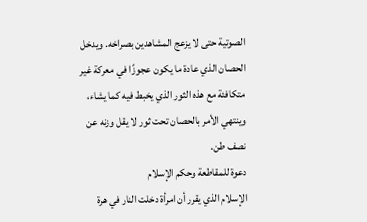الصوتية حتى لا يزعج المشاهدين بصراخه. ويدخل الحصان الذي عادة ما يكون عجوزًا في معركة غير متكافئة مع هذه الثور الذي يخبط فيه كما يشاء، وينتهي الأمر بالحصان تحت ثور لا يقل وزنه عن نصف طن.
دعوة للمقاطعة وحكم الإسلام
الإسلام الذي يقرر أن امرأة دخلت النار في هرة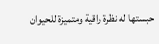حبستها له نظرة راقية ومتميزة للحيوان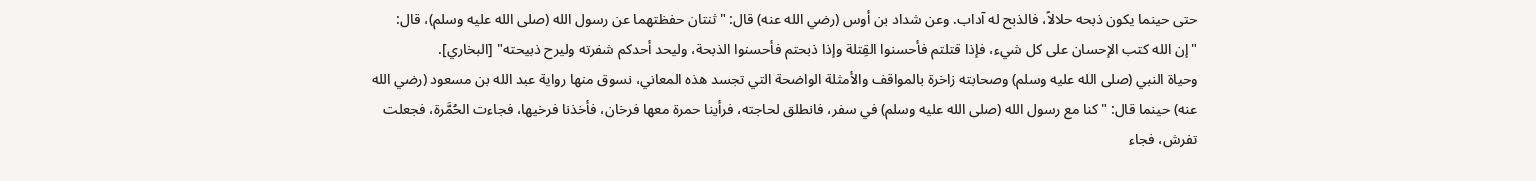حتى حينما يكون ذبحه حلالاً، فالذبح له آداب. وعن شداد بن أوس (رضي الله عنه) قال: "ثنتان حفظتهما عن رسول الله (صلى الله عليه وسلم)، قال: "إن الله كتب الإحسان على كل شيء، فإذا قتلتم فأحسنوا القِتلة وإذا ذبحتم فأحسنوا الذبحة، وليحد أحدكم شفرته وليرح ذبيحته" [البخاري].
وحياة النبي (صلى الله عليه وسلم) وصحابته زاخرة بالمواقف والأمثلة الواضحة التي تجسد هذه المعاني، نسوق منها رواية عبد الله بن مسعود (رضي الله عنه) حينما قال: "كنا مع رسول الله (صلى الله عليه وسلم) في سفر، فانطلق لحاجته، فرأينا حمرة معها فرخان، فأخذنا فرخيها، فجاءت الحُمَّرة، فجعلت تفرش، فجاء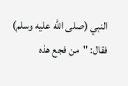النبي (صلى الله عليه وسلم) فقال: "من فجع هذه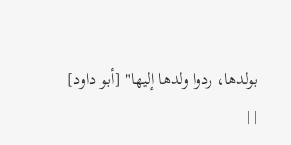بولدها، ردوا ولدها إليها" [أبو داود]
| |